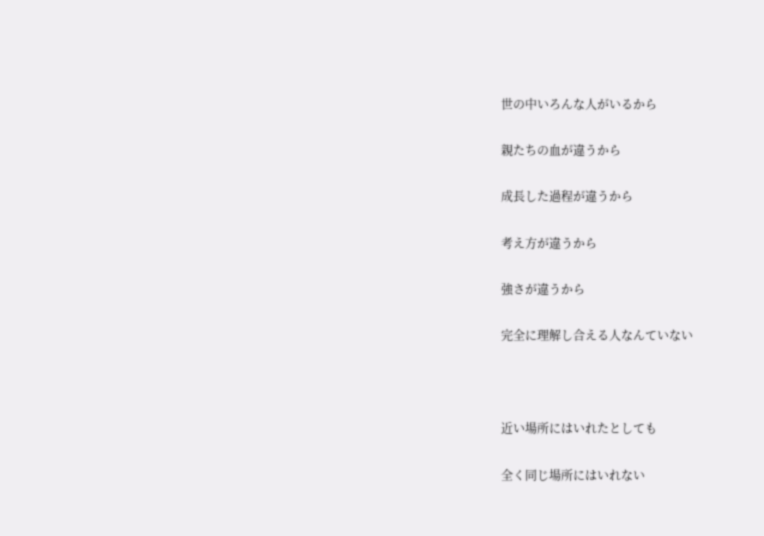世の中いろんな人がいるから

親たちの血が違うから

成長した過程が違うから

考え方が違うから

強さが違うから

完全に理解し合える人なんていない



近い場所にはいれたとしても

全く同じ場所にはいれない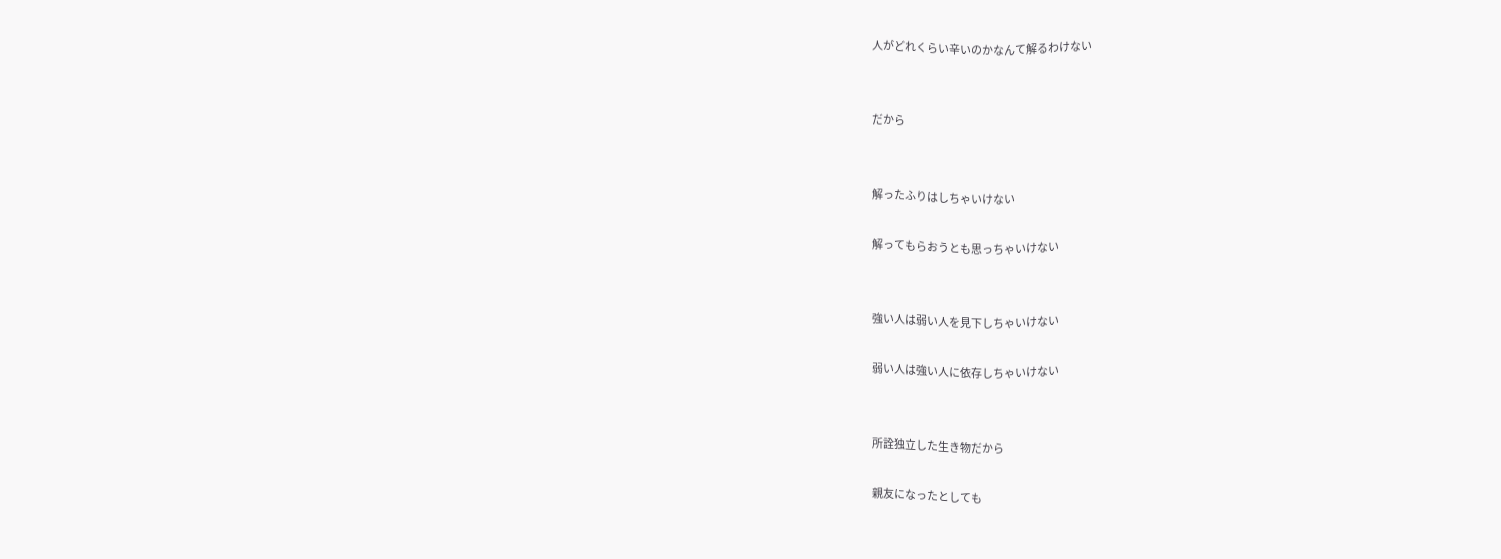人がどれくらい辛いのかなんて解るわけない


だから


解ったふりはしちゃいけない

解ってもらおうとも思っちゃいけない


強い人は弱い人を見下しちゃいけない

弱い人は強い人に依存しちゃいけない


所詮独立した生き物だから

親友になったとしても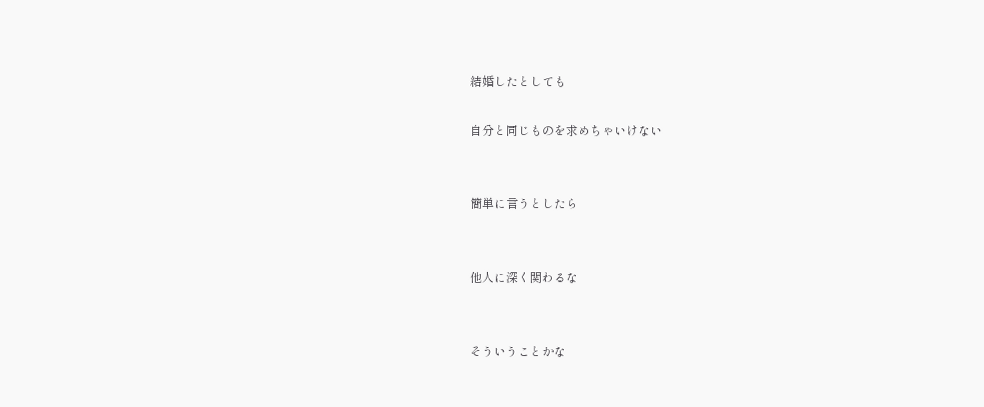結婚したとしても

自分と同じものを求めちゃいけない


簡単に言うとしたら


他人に深く関わるな


そういうことかな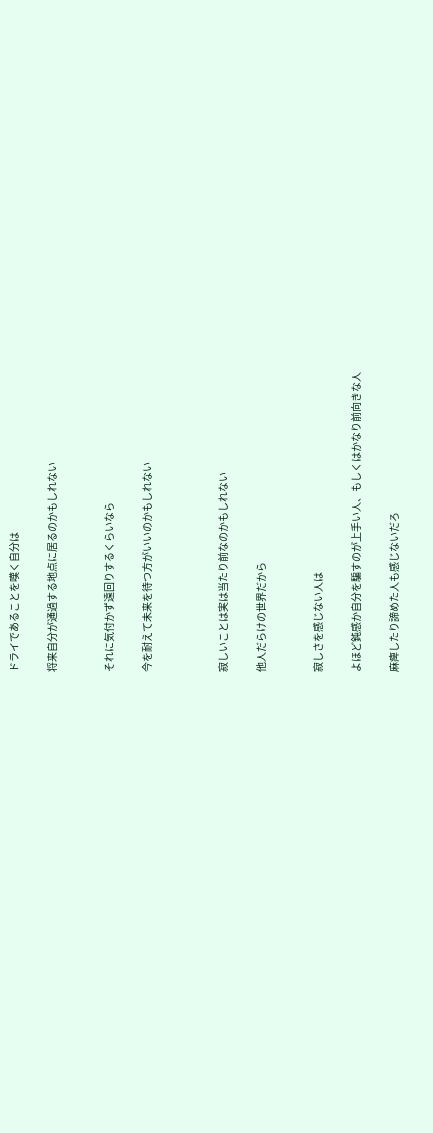ドライであることを嘆く自分は

将来自分が通過する地点に居るのかもしれない


それに気付かず遠回りするくらいなら

今を耐えて未来を待つ方がいいのかもしれない



寂しいことは実は当たり前なのかもしれない

他人だらけの世界だから


寂しさを感じない人は

よほど鈍感か自分を騙すのが上手い人、もしくはかなり前向きな人

麻痺したり諦めた人も感じないだろ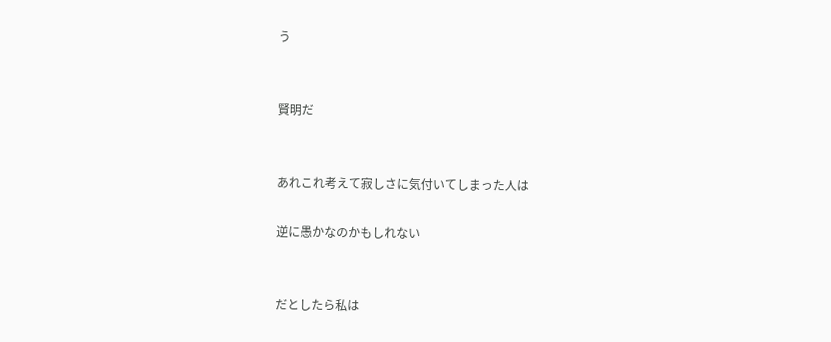う


賢明だ


あれこれ考えて寂しさに気付いてしまった人は

逆に愚かなのかもしれない


だとしたら私は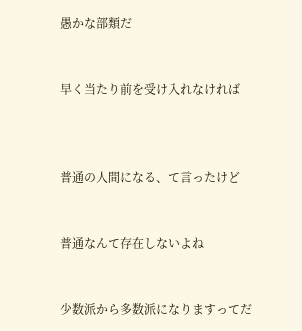愚かな部類だ


早く当たり前を受け入れなければ



普通の人間になる、て言ったけど


普通なんて存在しないよね


少数派から多数派になりますってだ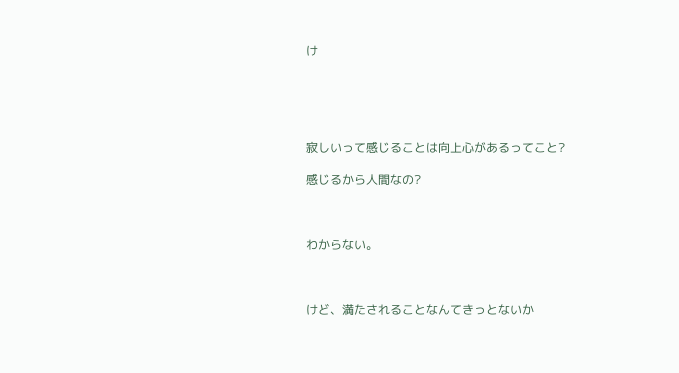け





寂しいって感じることは向上心があるってこと?

感じるから人間なの?



わからない。



けど、満たされることなんてきっとないか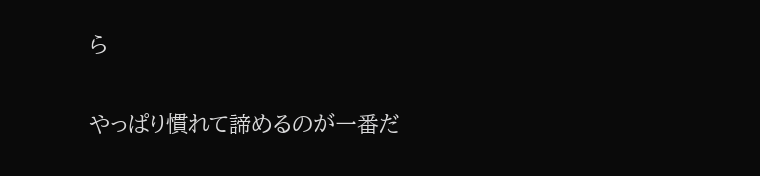ら

やっぱり慣れて諦めるのが一番だ